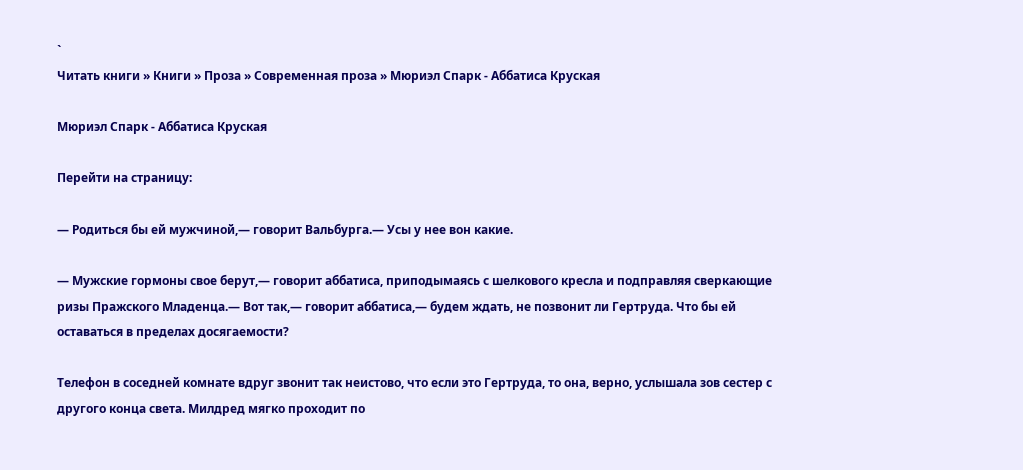`
Читать книги » Книги » Проза » Современная проза » Мюриэл Спарк - Аббатиса Круская

Мюриэл Спарк - Аббатиса Круская

Перейти на страницу:

— Родиться бы ей мужчиной,— говорит Вальбурга.— Усы у нее вон какие.

— Мужские гормоны свое берут,— говорит аббатиса, приподымаясь с шелкового кресла и подправляя сверкающие ризы Пражского Младенца.— Вот так,— говорит аббатиса,— будем ждать, не позвонит ли Гертруда. Что бы ей оставаться в пределах досягаемости?

Телефон в соседней комнате вдруг звонит так неистово, что если это Гертруда, то она, верно, услышала зов сестер с другого конца света. Милдред мягко проходит по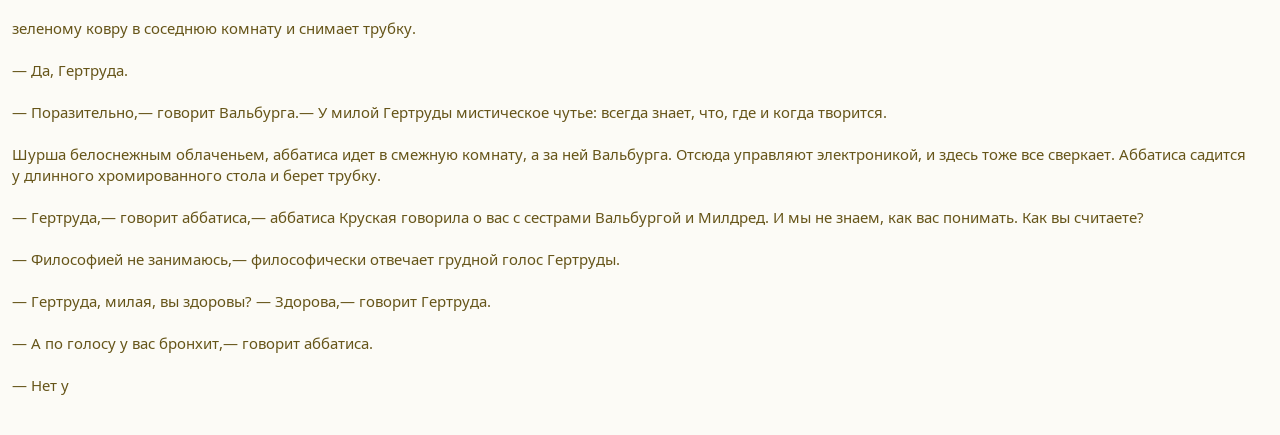зеленому ковру в соседнюю комнату и снимает трубку.

— Да, Гертруда.

— Поразительно,— говорит Вальбурга.— У милой Гертруды мистическое чутье: всегда знает, что, где и когда творится.

Шурша белоснежным облаченьем, аббатиса идет в смежную комнату, а за ней Вальбурга. Отсюда управляют электроникой, и здесь тоже все сверкает. Аббатиса садится у длинного хромированного стола и берет трубку.

— Гертруда,— говорит аббатиса,— аббатиса Круская говорила о вас с сестрами Вальбургой и Милдред. И мы не знаем, как вас понимать. Как вы считаете?

— Философией не занимаюсь,— философически отвечает грудной голос Гертруды.

— Гертруда, милая, вы здоровы? — Здорова,— говорит Гертруда.

— А по голосу у вас бронхит,— говорит аббатиса.

— Нет у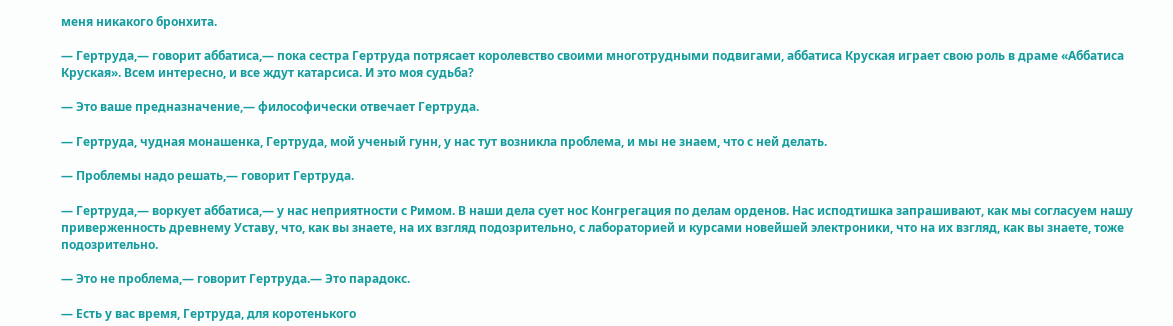меня никакого бронхита.

— Гертруда,— говорит аббатиса,— пока сестра Гертруда потрясает королевство своими многотрудными подвигами, аббатиса Круская играет свою роль в драме «Аббатиса Круская». Всем интересно, и все ждут катарсиса. И это моя судьба?

— Это ваше предназначение,— философически отвечает Гертруда.

— Гертруда, чудная монашенка, Гертруда, мой ученый гунн, у нас тут возникла проблема, и мы не знаем, что с ней делать.

— Проблемы надо решать,— говорит Гертруда.

— Гертруда,— воркует аббатиса,— у нас неприятности с Римом. В наши дела сует нос Конгрегация по делам орденов. Нас исподтишка запрашивают, как мы согласуем нашу приверженность древнему Уставу, что, как вы знаете, на их взгляд подозрительно, с лабораторией и курсами новейшей электроники, что на их взгляд, как вы знаете, тоже подозрительно.

— Это не проблема,— говорит Гертруда.— Это парадокс.

— Есть у вас время, Гертруда, для коротенького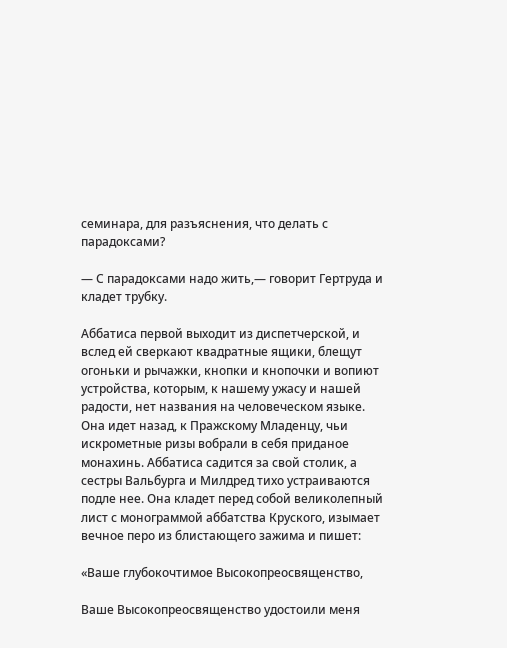семинара, для разъяснения, что делать с парадоксами?

— С парадоксами надо жить,— говорит Гертруда и кладет трубку.

Аббатиса первой выходит из диспетчерской, и вслед ей сверкают квадратные ящики, блещут огоньки и рычажки, кнопки и кнопочки и вопиют устройства, которым, к нашему ужасу и нашей радости, нет названия на человеческом языке. Она идет назад, к Пражскому Младенцу, чьи искрометные ризы вобрали в себя приданое монахинь. Аббатиса садится за свой столик, а сестры Вальбурга и Милдред тихо устраиваются подле нее. Она кладет перед собой великолепный лист с монограммой аббатства Круского, изымает вечное перо из блистающего зажима и пишет:

«Ваше глубокочтимое Высокопреосвященство,

Ваше Высокопреосвященство удостоили меня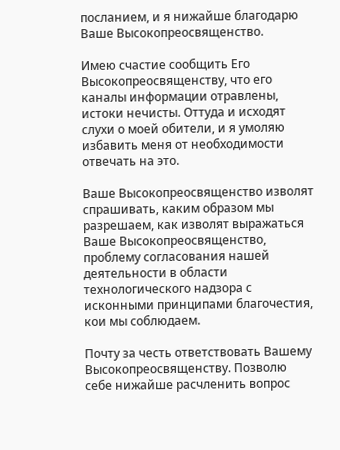посланием, и я нижайше благодарю Ваше Высокопреосвященство.

Имею счастие сообщить Его Высокопреосвященству, что его каналы информации отравлены, истоки нечисты. Оттуда и исходят слухи о моей обители, и я умоляю избавить меня от необходимости отвечать на это.

Ваше Высокопреосвященство изволят спрашивать, каким образом мы разрешаем, как изволят выражаться Ваше Высокопреосвященство, проблему согласования нашей деятельности в области технологического надзора с исконными принципами благочестия, кои мы соблюдаем.

Почту за честь ответствовать Вашему Высокопреосвященству. Позволю себе нижайше расчленить вопрос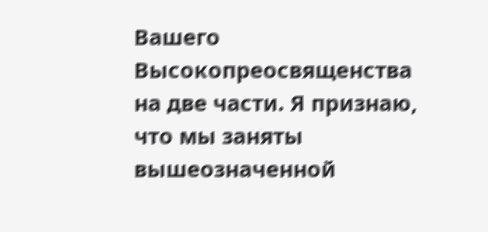Вашего Высокопреосвященства на две части. Я признаю, что мы заняты вышеозначенной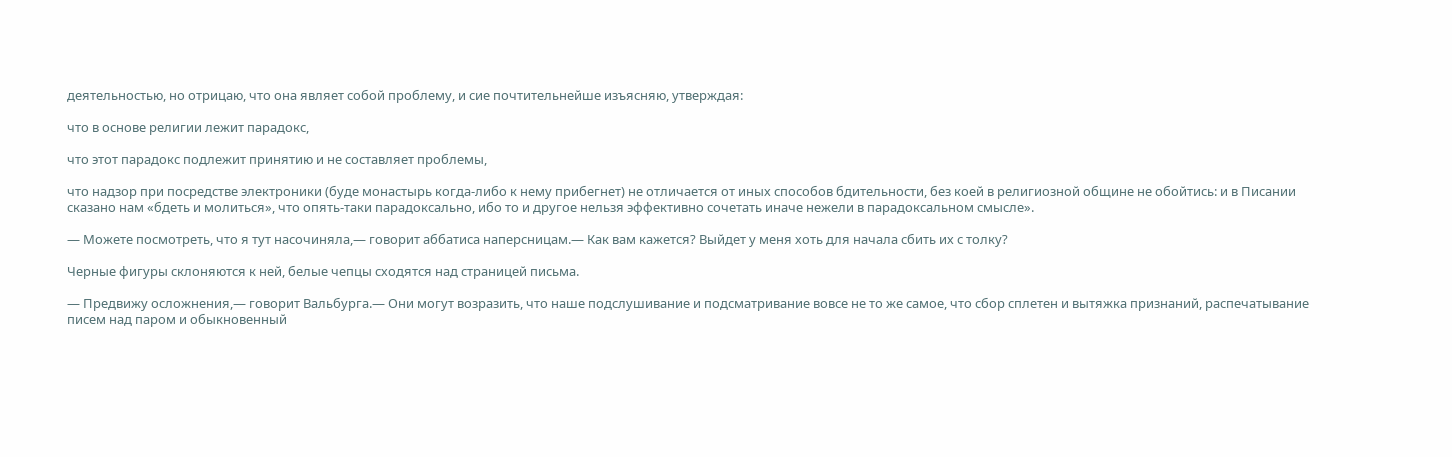деятельностью, но отрицаю, что она являет собой проблему, и сие почтительнейше изъясняю, утверждая:

что в основе религии лежит парадокс,

что этот парадокс подлежит принятию и не составляет проблемы,

что надзор при посредстве электроники (буде монастырь когда-либо к нему прибегнет) не отличается от иных способов бдительности, без коей в религиозной общине не обойтись: и в Писании сказано нам «бдеть и молиться», что опять-таки парадоксально, ибо то и другое нельзя эффективно сочетать иначе нежели в парадоксальном смысле».

— Можете посмотреть, что я тут насочиняла,— говорит аббатиса наперсницам.— Как вам кажется? Выйдет у меня хоть для начала сбить их с толку?

Черные фигуры склоняются к ней, белые чепцы сходятся над страницей письма.

— Предвижу осложнения,— говорит Вальбурга.— Они могут возразить, что наше подслушивание и подсматривание вовсе не то же самое, что сбор сплетен и вытяжка признаний, распечатывание писем над паром и обыкновенный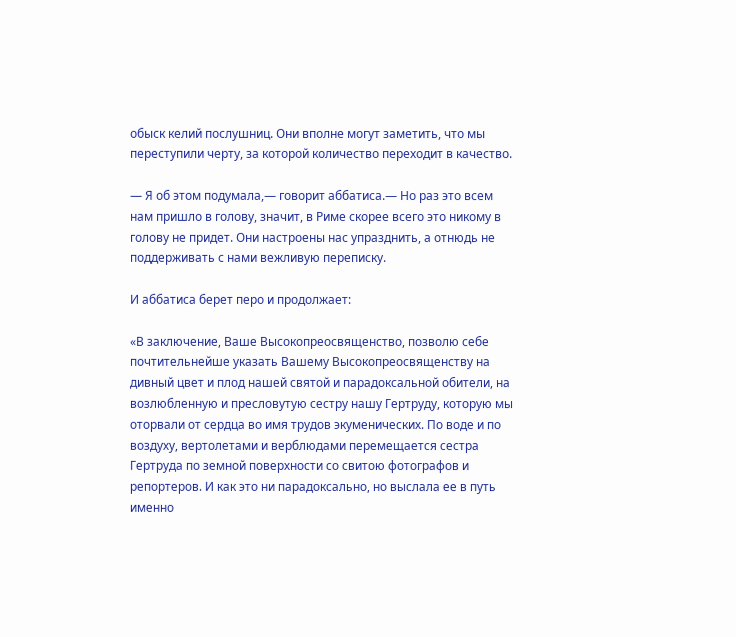обыск келий послушниц. Они вполне могут заметить, что мы переступили черту, за которой количество переходит в качество.

— Я об этом подумала,— говорит аббатиса.— Но раз это всем нам пришло в голову, значит, в Риме скорее всего это никому в голову не придет. Они настроены нас упразднить, а отнюдь не поддерживать с нами вежливую переписку.

И аббатиса берет перо и продолжает:

«В заключение, Ваше Высокопреосвященство, позволю себе почтительнейше указать Вашему Высокопреосвященству на дивный цвет и плод нашей святой и парадоксальной обители, на возлюбленную и пресловутую сестру нашу Гертруду, которую мы оторвали от сердца во имя трудов экуменических. По воде и по воздуху, вертолетами и верблюдами перемещается сестра Гертруда по земной поверхности со свитою фотографов и репортеров. И как это ни парадоксально, но выслала ее в путь именно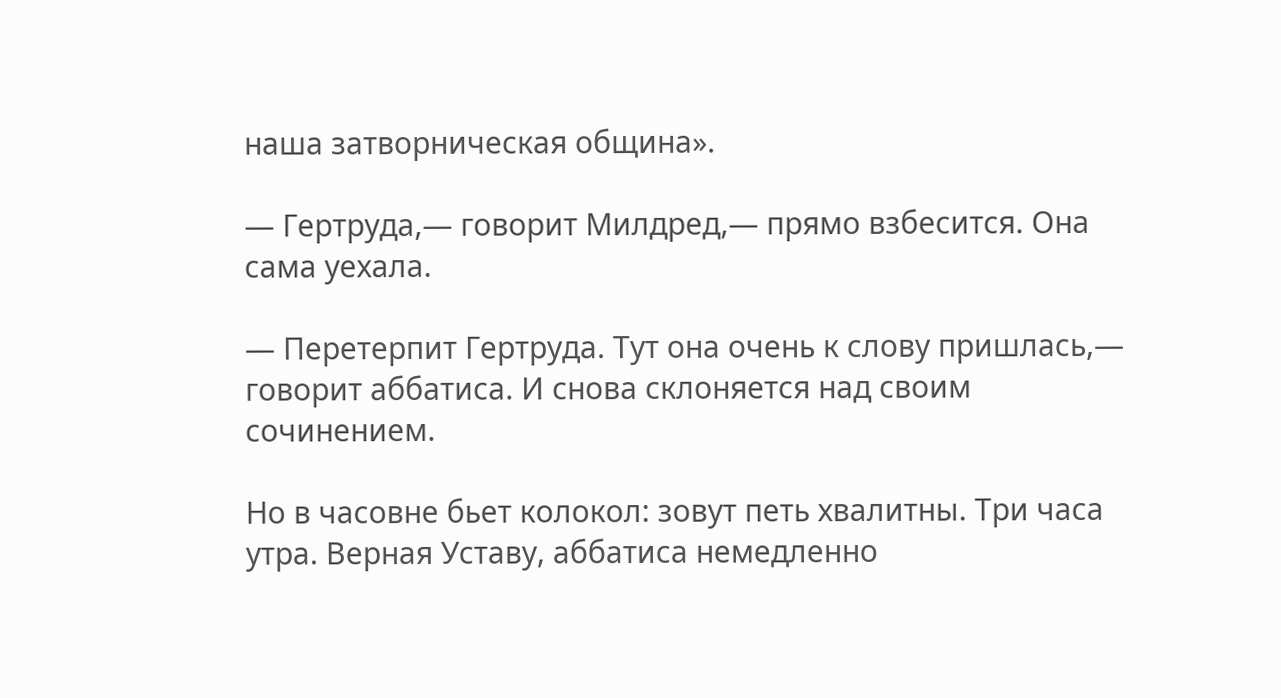наша затворническая община».

— Гертруда,— говорит Милдред,— прямо взбесится. Она сама уехала.

— Перетерпит Гертруда. Тут она очень к слову пришлась,— говорит аббатиса. И снова склоняется над своим сочинением.

Но в часовне бьет колокол: зовут петь хвалитны. Три часа утра. Верная Уставу, аббатиса немедленно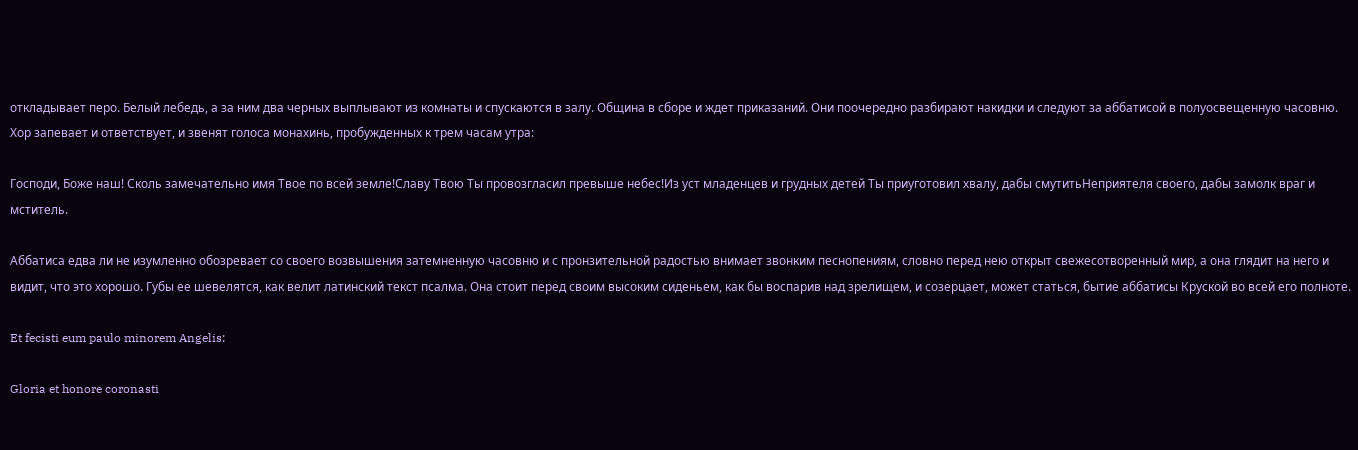откладывает перо. Белый лебедь, а за ним два черных выплывают из комнаты и спускаются в залу. Община в сборе и ждет приказаний. Они поочередно разбирают накидки и следуют за аббатисой в полуосвещенную часовню. Хор запевает и ответствует, и звенят голоса монахинь, пробужденных к трем часам утра:

Господи, Боже наш! Сколь замечательно имя Твое по всей земле!Славу Твою Ты провозгласил превыше небес!Из уст младенцев и грудных детей Ты приуготовил хвалу, дабы смутитьНеприятеля своего, дабы замолк враг и мститель.

Аббатиса едва ли не изумленно обозревает со своего возвышения затемненную часовню и с пронзительной радостью внимает звонким песнопениям, словно перед нею открыт свежесотворенный мир, а она глядит на него и видит, что это хорошо. Губы ее шевелятся, как велит латинский текст псалма. Она стоит перед своим высоким сиденьем, как бы воспарив над зрелищем, и созерцает, может статься, бытие аббатисы Круской во всей его полноте.

Et fecisti eum paulo minorem Angelis:

Gloria et honore coronasti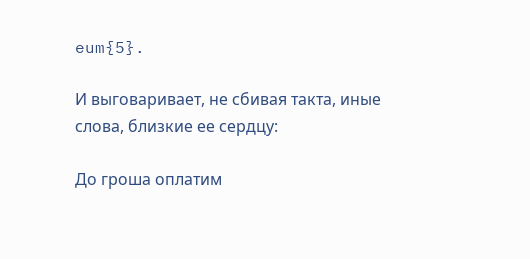eum{5}.

И выговаривает, не сбивая такта, иные слова, близкие ее сердцу:

До гроша оплатим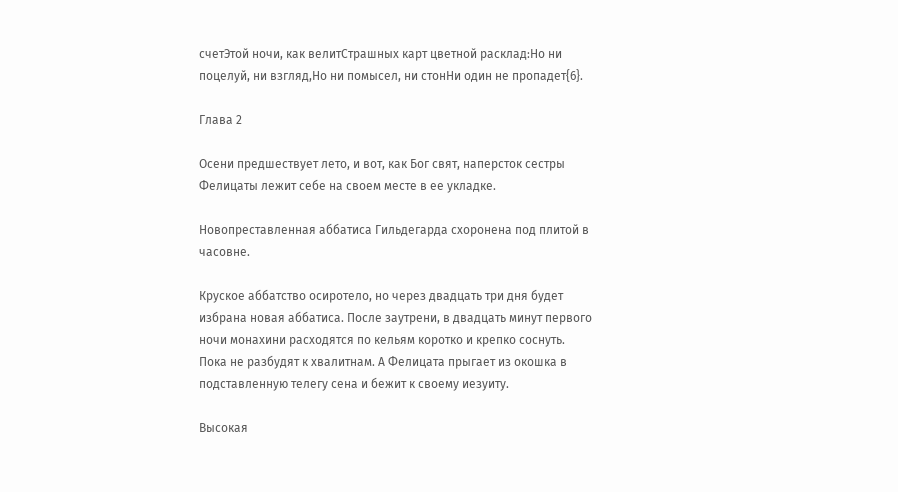счетЭтой ночи, как велитСтрашных карт цветной расклад:Но ни поцелуй, ни взгляд,Но ни помысел, ни стонНи один не пропадет{6}.

Глава 2

Осени предшествует лето, и вот, как Бог свят, наперсток сестры Фелицаты лежит себе на своем месте в ее укладке.

Новопреставленная аббатиса Гильдегарда схоронена под плитой в часовне.

Круское аббатство осиротело, но через двадцать три дня будет избрана новая аббатиса. После заутрени, в двадцать минут первого ночи монахини расходятся по кельям коротко и крепко соснуть. Пока не разбудят к хвалитнам. А Фелицата прыгает из окошка в подставленную телегу сена и бежит к своему иезуиту.

Высокая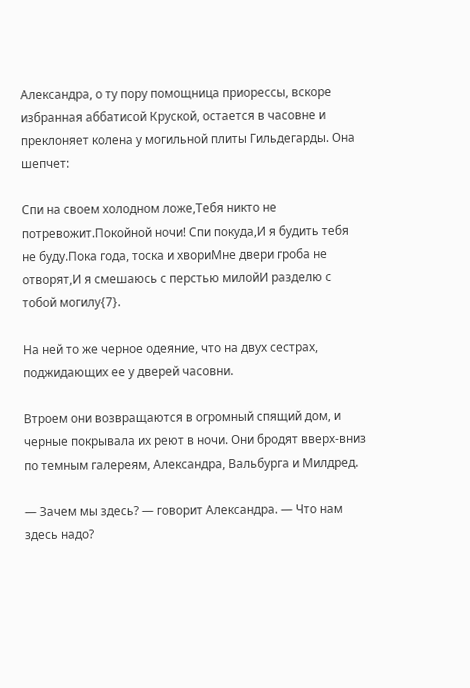Александра, о ту пору помощница приорессы, вскоре избранная аббатисой Круской, остается в часовне и преклоняет колена у могильной плиты Гильдегарды. Она шепчет:

Спи на своем холодном ложе,Тебя никто не потревожит.Покойной ночи! Спи покуда,И я будить тебя не буду.Пока года, тоска и хвориМне двери гроба не отворят,И я смешаюсь с перстью милойИ разделю с тобой могилу{7}.

На ней то же черное одеяние, что на двух сестрах, поджидающих ее у дверей часовни.

Втроем они возвращаются в огромный спящий дом, и черные покрывала их реют в ночи. Они бродят вверх-вниз по темным галереям, Александра, Вальбурга и Милдред.

— Зачем мы здесь? — говорит Александра. — Что нам здесь надо?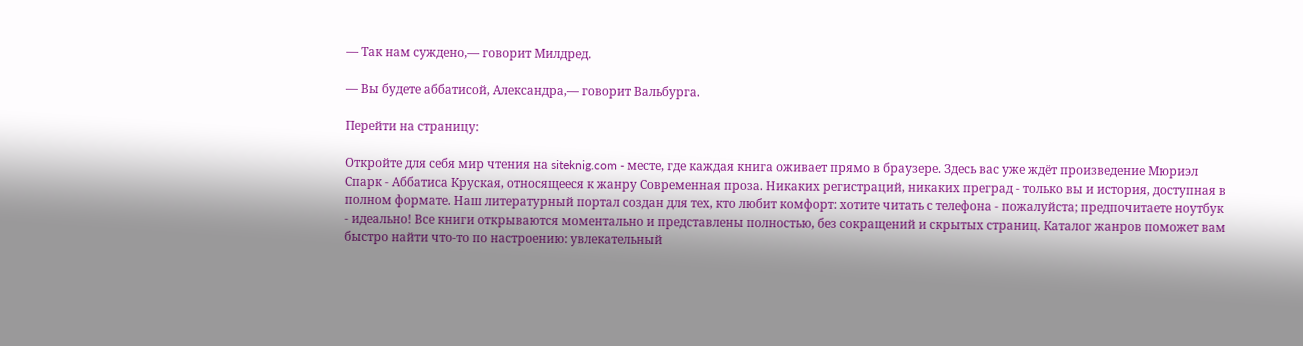— Так нам суждено,— говорит Милдред.

— Вы будете аббатисой, Александра,— говорит Вальбурга.

Перейти на страницу:

Откройте для себя мир чтения на siteknig.com - месте, где каждая книга оживает прямо в браузере. Здесь вас уже ждёт произведение Мюриэл Спарк - Аббатиса Круская, относящееся к жанру Современная проза. Никаких регистраций, никаких преград - только вы и история, доступная в полном формате. Наш литературный портал создан для тех, кто любит комфорт: хотите читать с телефона - пожалуйста; предпочитаете ноутбук - идеально! Все книги открываются моментально и представлены полностью, без сокращений и скрытых страниц. Каталог жанров поможет вам быстро найти что-то по настроению: увлекательный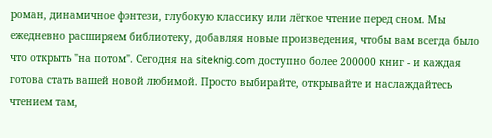роман, динамичное фэнтези, глубокую классику или лёгкое чтение перед сном. Мы ежедневно расширяем библиотеку, добавляя новые произведения, чтобы вам всегда было что открыть "на потом". Сегодня на siteknig.com доступно более 200000 книг - и каждая готова стать вашей новой любимой. Просто выбирайте, открывайте и наслаждайтесь чтением там,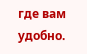где вам удобно.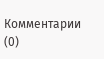Комментарии (0)